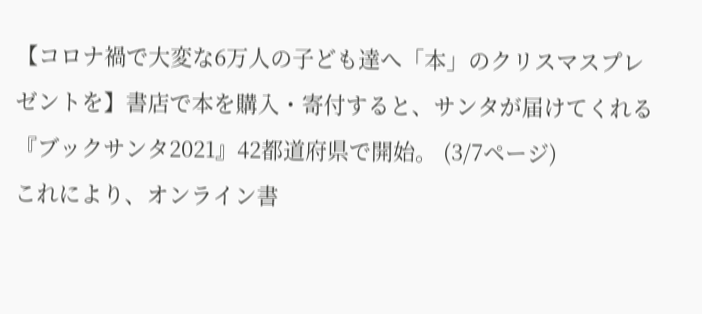【コロナ禍で大変な6万人の子ども達へ「本」のクリスマスプレゼントを】書店で本を購入・寄付すると、サンタが届けてくれる『ブックサンタ2021』42都道府県で開始。 (3/7ページ)
これにより、オンライン書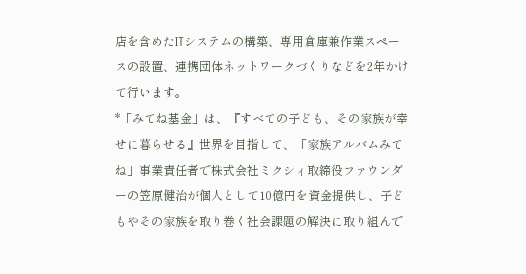店を含めたITシステムの構築、専用倉庫兼作業スペースの設置、連携団体ネットワークづくりなどを2年かけて行います。
*「みてね基金」は、『すべての子ども、その家族が幸せに暮らせる』世界を目指して、「家族アルバムみてね」事業責任者で株式会社ミクシィ取締役ファウンダーの笠原健治が個人として10億円を資金提供し、子どもやその家族を取り巻く社会課題の解決に取り組んで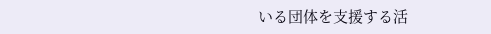いる団体を支援する活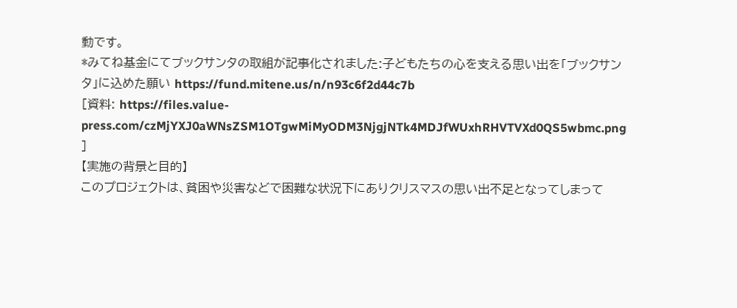動です。
*みてね基金にてブックサンタの取組が記事化されました:子どもたちの心を支える思い出を「ブックサンタ」に込めた願い https://fund.mitene.us/n/n93c6f2d44c7b
[資料: https://files.value-press.com/czMjYXJ0aWNsZSM1OTgwMiMyODM3NjgjNTk4MDJfWUxhRHVTVXd0QS5wbmc.png ]
【実施の背景と目的】
このプロジェクトは、貧困や災害などで困難な状況下にありクリスマスの思い出不足となってしまって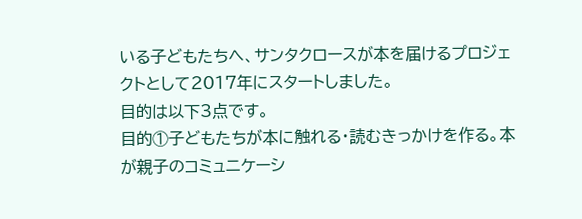いる子どもたちへ、サンタクロースが本を届けるプロジェクトとして2017年にスタートしました。
目的は以下3点です。
目的①子どもたちが本に触れる・読むきっかけを作る。本が親子のコミュニケーシ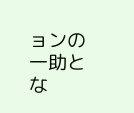ョンの一助とな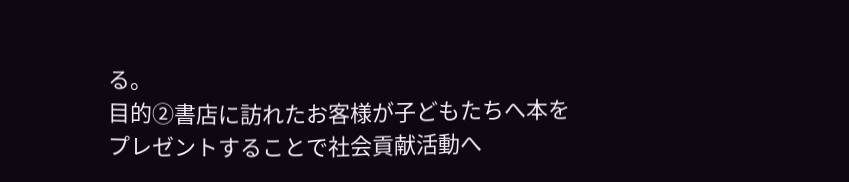る。
目的②書店に訪れたお客様が子どもたちへ本をプレゼントすることで社会貢献活動へ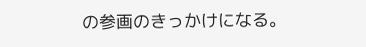の参画のきっかけになる。